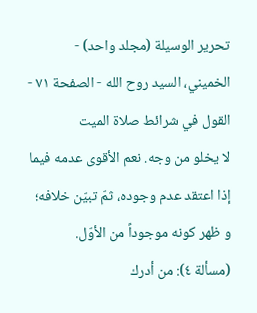تحرير الوسيلة (مجلد واحد) - الخميني، السيد روح الله - الصفحة ٧١ - القول في شرائط صلاة الميت
لا يخلو من وجه. نعم الأقوى عدمه فيما إذا اعتقد عدم وجوده، ثمّ تبيّن خلافه؛ و ظهر كونه موجوداً من الأوّل.
(مسألة ٤): من أدرك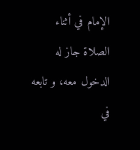الإمام في أثناء الصلاة جاز له الدخول معه، و تابعه في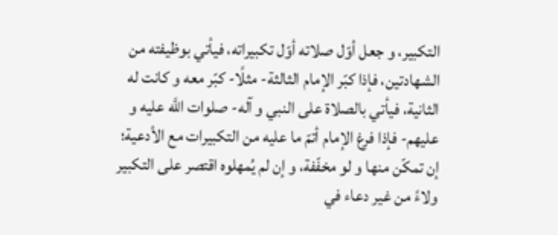التكبير، و جعل أوّل صلاته أوّل تكبيراته، فيأتي بوظيفته من الشهادتين، فإذا كبّر الإمام الثالثة- مثلًا- كبّر معه و كانت له الثانية، فيأتي بالصلاة على النبي و آله- صلوات اللَّه عليه و عليهم- فإذا فرغ الإمام أتمّ ما عليه من التكبيرات مع الأدعية؛ إن تمكّن منها و لو مخفّفة، و إن لم يُمهلوه اقتصر على التكبير ولاءً من غير دعاء في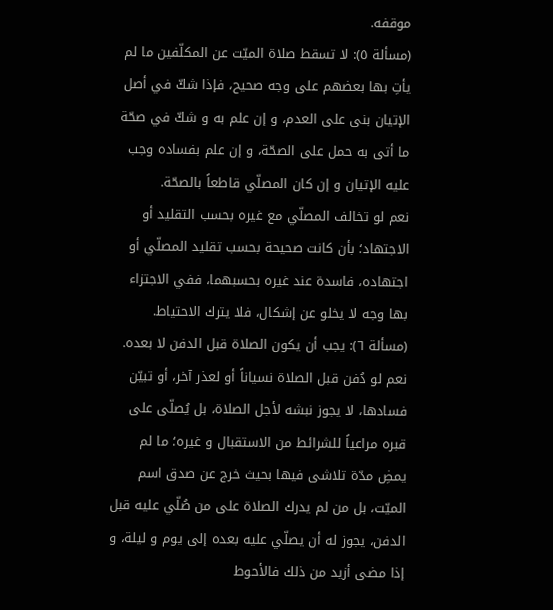موقفه.
(مسألة ٥): لا تسقط صلاة الميّت عن المكلّفين ما لم يأتِ بها بعضهم على وجه صحيح، فإذا شكّ في أصل الإتيان بنى على العدم، و إن علم به و شكّ في صحّة ما أتى به حمل على الصحّة، و إن علم بفساده وجب عليه الإتيان و إن كان المصلّي قاطعاً بالصحّة.
نعم لو تخالف المصلّي مع غيره بحسب التقليد أو الاجتهاد؛ بأن كانت صحيحة بحسب تقليد المصلّي أو اجتهاده، فاسدة عند غيره بحسبهما، ففي الاجتزاء بها وجه لا يخلو عن إشكال، فلا يترك الاحتياط.
(مسألة ٦): يجب أن يكون الصلاة قبل الدفن لا بعده. نعم لو دُفن قبل الصلاة نسياناً أو لعذر آخر، أو تبيّن فسادها، لا يجوز نبشه لأجل الصلاة، بل يُصلّى على قبره مراعياً للشرائط من الاستقبال و غيره؛ ما لم يمضِ مدّة تلاشى فيها بحيث خرج عن صدق اسم الميّت، بل من لم يدرك الصلاة على من صُلّي عليه قبل الدفن، يجوز له أن يصلّي عليه بعده إلى يوم و ليلة، و إذا مضى أزيد من ذلك فالأحوط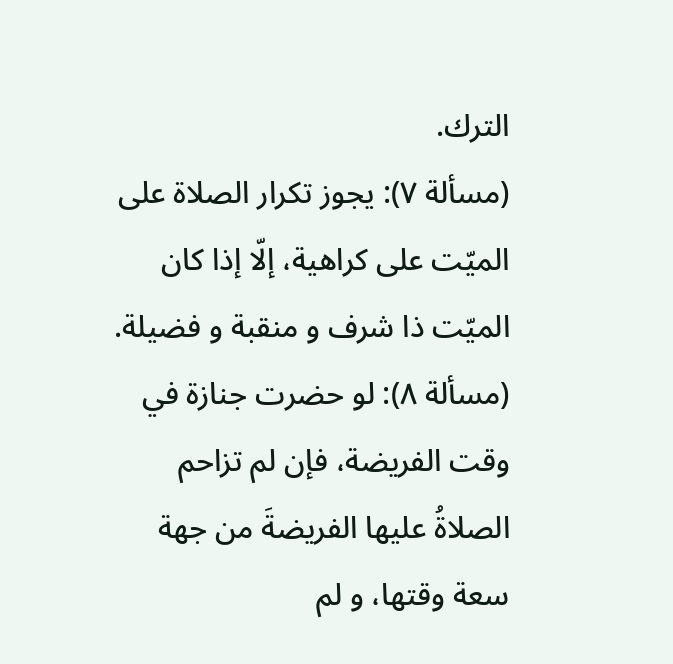الترك.
(مسألة ٧): يجوز تكرار الصلاة على الميّت على كراهية، إلّا إذا كان الميّت ذا شرف و منقبة و فضيلة.
(مسألة ٨): لو حضرت جنازة في وقت الفريضة، فإن لم تزاحم الصلاةُ عليها الفريضةَ من جهة سعة وقتها، و لم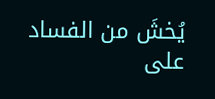يُخشَ من الفساد على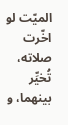الميّت لو اخّرت صلاته، تُخيِّر بينهما، و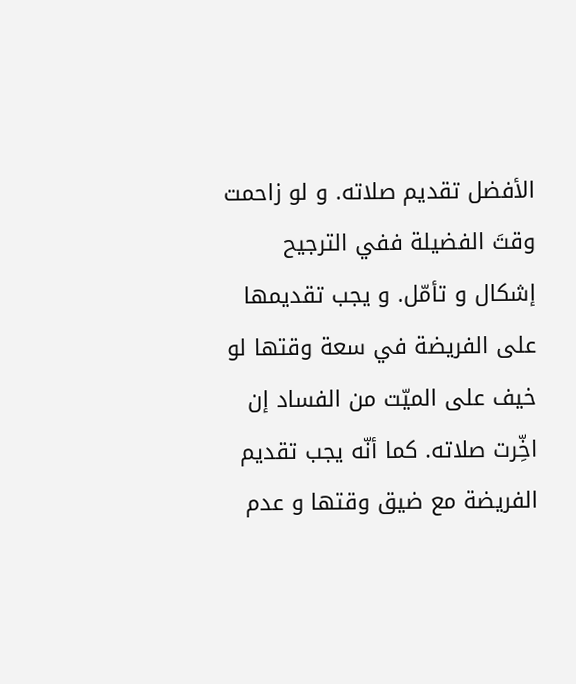الأفضل تقديم صلاته. و لو زاحمت وقتَ الفضيلة ففي الترجيح إشكال و تأمّل. و يجب تقديمها على الفريضة في سعة وقتها لو خيف على الميّت من الفساد إن اخِّرت صلاته. كما أنّه يجب تقديم الفريضة مع ضيق وقتها و عدم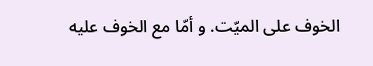الخوف على الميّت. و أمّا مع الخوف عليه